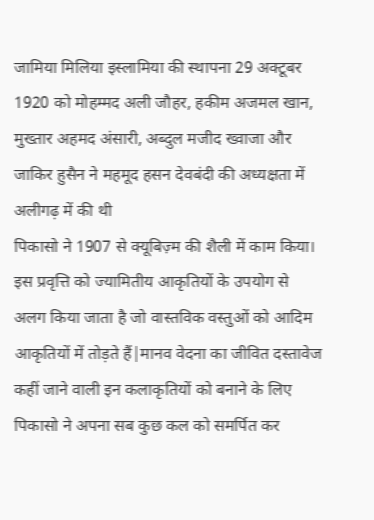जामिया मिलिया इस्लामिया की स्थापना 29 अक्टूबर 1920 को मोहम्मद अली जौहर, हकीम अजमल खान, मुख्तार अहमद अंसारी, अब्दुल मजीद ख्वाजा और जाकिर हुसैन ने महमूद हसन देवबंदी की अध्यक्षता में अलीगढ़ में की थी
पिकासो ने 1907 से क्यूबिज़्म की शैली में काम किया। इस प्रवृत्ति को ज्यामितीय आकृतियों के उपयोग से अलग किया जाता है जो वास्तविक वस्तुओं को आदिम आकृतियों में तोड़ते हैं|मानव वेदना का जीवित दस्तावेज कहीं जाने वाली इन कलाकृतियों को बनाने के लिए पिकासो ने अपना सब कुछ कल को समर्पित कर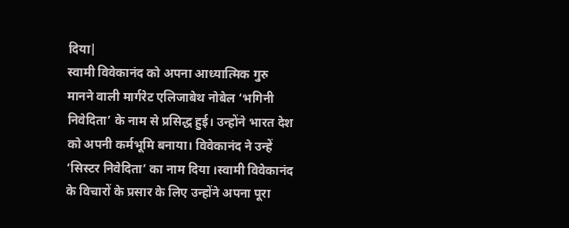दिया|
स्वामी विवेकानंद को अपना आध्यात्मिक गुरु मानने वाली मार्गरेट एलिजाबेथ नोबेल ‘भगिनी निवेदिता’ के नाम से प्रसिद्ध हुई। उन्होंने भारत देश को अपनी कर्मभूमि बनाया। विवेकानंद ने उन्हें ‘सिस्टर निवेदिता’ का नाम दिया ।स्वामी विवेकानंद के विचारों के प्रसार के लिए उन्होंने अपना पूरा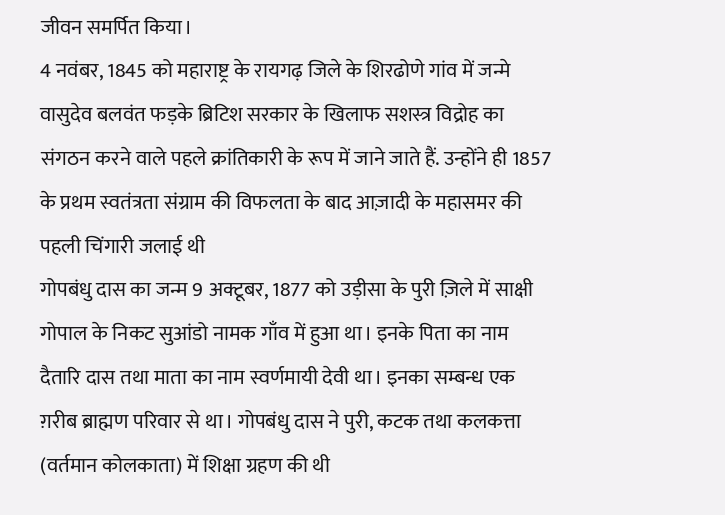जीवन समर्पित किया।
4 नवंबर, 1845 को महाराष्ट्र के रायगढ़ जिले के शिरढोणे गांव में जन्मे वासुदेव बलवंत फड़के ब्रिटिश सरकार के खिलाफ सशस्त्र विद्रोह का संगठन करने वाले पहले क्रांतिकारी के रूप में जाने जाते हैं. उन्होंने ही 1857 के प्रथम स्वतंत्रता संग्राम की विफलता के बाद आज़ादी के महासमर की पहली चिंगारी जलाई थी
गोपबंधु दास का जन्म 9 अक्टूबर, 1877 को उड़ीसा के पुरी ज़िले में साक्षी गोपाल के निकट सुआंडो नामक गाँव में हुआ था। इनके पिता का नाम दैतारि दास तथा माता का नाम स्वर्णमायी देवी था। इनका सम्बन्ध एक ग़रीब ब्राह्मण परिवार से था। गोपबंधु दास ने पुरी, कटक तथा कलकत्ता (वर्तमान कोलकाता) में शिक्षा ग्रहण की थी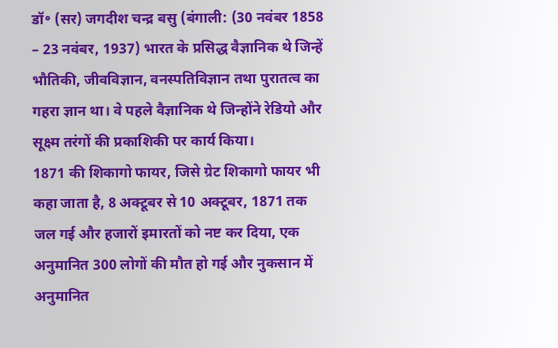डॉ॰ (सर) जगदीश चन्द्र बसु (बंगाली: (30 नवंबर 1858 – 23 नवंबर, 1937) भारत के प्रसिद्ध वैज्ञानिक थे जिन्हें भौतिकी, जीवविज्ञान, वनस्पतिविज्ञान तथा पुरातत्व का गहरा ज्ञान था। वे पहले वैज्ञानिक थे जिन्होंने रेडियो और सूक्ष्म तरंगों की प्रकाशिकी पर कार्य किया।
1871 की शिकागो फायर, जिसे ग्रेट शिकागो फायर भी कहा जाता है, 8 अक्टूबर से 10 अक्टूबर, 1871 तक जल गई और हजारों इमारतों को नष्ट कर दिया, एक अनुमानित 300 लोगों की मौत हो गई और नुकसान में अनुमानित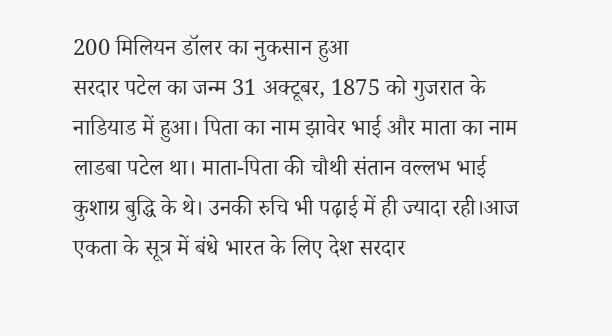200 मिलियन डॉलर का नुकसान हुआ
सरदार पटेल का जन्म 31 अक्टूबर, 1875 को गुजरात के नाडियाड में हुआ। पिता का नाम झावेर भाई और माता का नाम लाडबा पटेल था। माता-पिता की चौथी संतान वल्लभ भाई कुशाग्र बुद्धि के थे। उनकी रुचि भी पढ़ाई में ही ज्यादा रही।आज एकता के सूत्र में बंधे भारत के लिए देश सरदार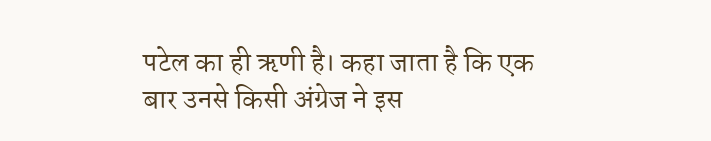पटेल का ही ऋणी है। कहा जाता है कि एक बार उनसे किसी अंग्रेज ने इस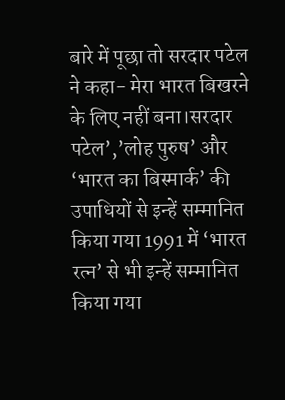बारे में पूछा तो सरदार पटेल ने कहा- मेरा भारत बिखरने के लिए नहीं बना।सरदार पटेल’,’लोह पुरुष’ और ‘भारत का बिस्मार्क’ की उपाधियों से इन्हें सम्मानित किया गया 1991 में ‘भारत रत्न’ से भी इन्हें सम्मानित किया गया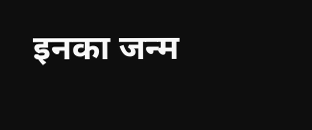इनका जन्म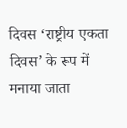दिवस ‘राष्ट्रीय एकता दिवस’ के रूप में मनाया जाता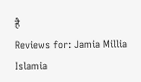है
Reviews for: Jamia Millia Islamia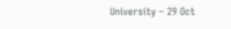University – 29 Oct